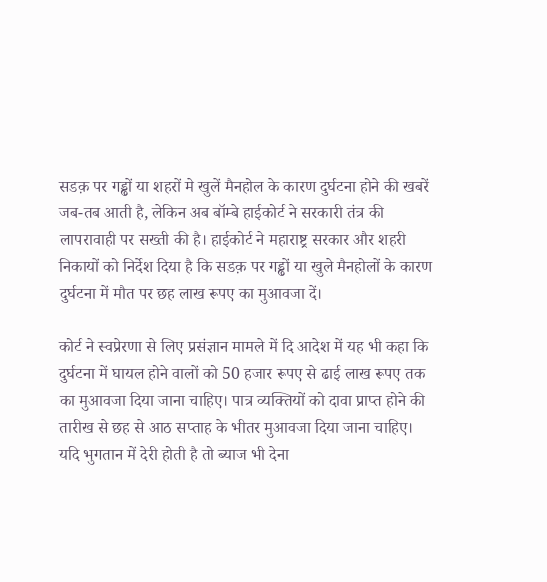सडक़ पर गड्ढों या शहरों मे खुलें मैनहोल के कारण दुर्घटना होने की खबरें जब-तब आती है, लेकिन अब बॉम्बे हाईकोर्ट ने सरकारी तंत्र की लापरावाही पर सख्ती की है। हाईकोर्ट ने महाराष्ट्र सरकार और शहरी निकायों को निर्देश दिया है कि सडक़ पर गड्ढों या खुले मैनहोलों के कारण दुर्घटना में मौत पर छह लाख रूपए का मुआवजा दें।

कोर्ट ने स्वप्रेरणा से लिए प्रसंज्ञान मामले में दि आदेश में यह भी कहा कि दुर्घटना में घायल होने वालों को 50 हजार रूपए से ढाई लाख रूपए तक का मुआवजा दिया जाना चाहिए। पात्र व्यक्तियों को दावा प्राप्त होने की तारीख से छह से आठ सप्ताह के भीतर मुआवजा दिया जाना चाहिए। यदि भुगतान में देरी होती है तो ब्याज भी देना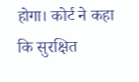होगा। कोर्ट ने कहा कि सुरक्षित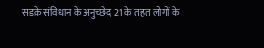सडक़े संविधान के अनुच्छेद 21 के तहत लोगों के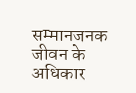सम्मानजनक जीवन के अधिकार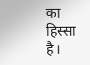का हिस्सा है।